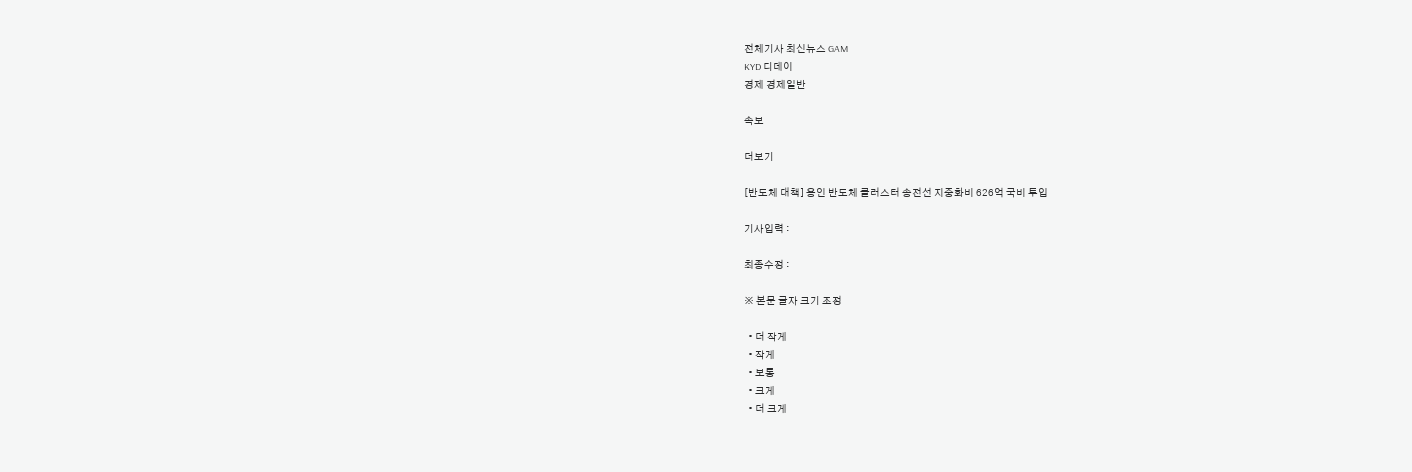전체기사 최신뉴스 GAM
KYD 디데이
경제 경제일반

속보

더보기

[반도체 대책] 용인 반도체 클러스터 송전선 지중화비 626억 국비 투입

기사입력 :

최종수정 :

※ 본문 글자 크기 조정

  • 더 작게
  • 작게
  • 보통
  • 크게
  • 더 크게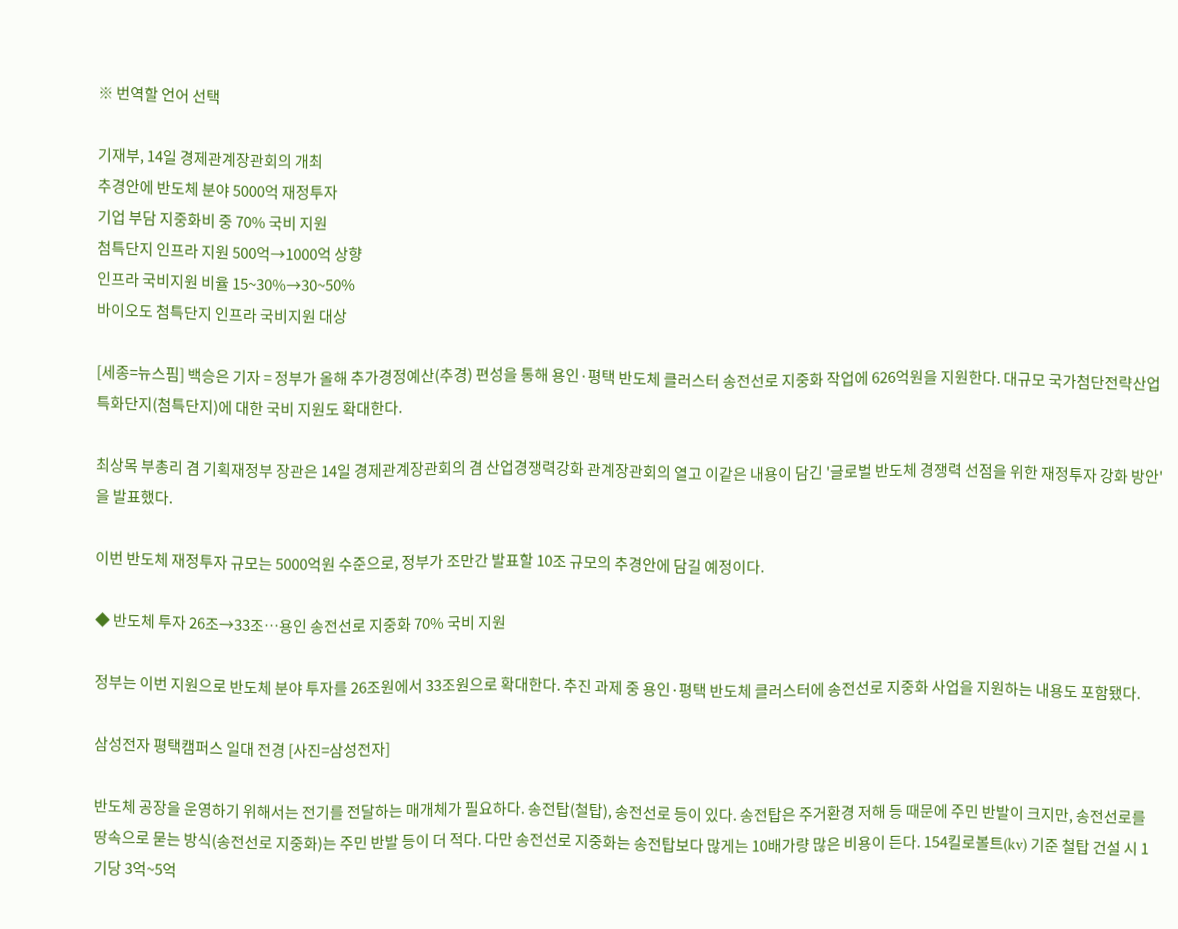※ 번역할 언어 선택

기재부, 14일 경제관계장관회의 개최
추경안에 반도체 분야 5000억 재정투자
기업 부담 지중화비 중 70% 국비 지원
첨특단지 인프라 지원 500억→1000억 상향
인프라 국비지원 비율 15~30%→30~50%
바이오도 첨특단지 인프라 국비지원 대상

[세종=뉴스핌] 백승은 기자 = 정부가 올해 추가경정예산(추경) 편성을 통해 용인·평택 반도체 클러스터 송전선로 지중화 작업에 626억원을 지원한다. 대규모 국가첨단전략산업 특화단지(첨특단지)에 대한 국비 지원도 확대한다.

최상목 부총리 겸 기획재정부 장관은 14일 경제관계장관회의 겸 산업경쟁력강화 관계장관회의 열고 이같은 내용이 담긴 '글로벌 반도체 경쟁력 선점을 위한 재정투자 강화 방안'을 발표했다.

이번 반도체 재정투자 규모는 5000억원 수준으로, 정부가 조만간 발표할 10조 규모의 추경안에 담길 예정이다.

◆ 반도체 투자 26조→33조…용인 송전선로 지중화 70% 국비 지원

정부는 이번 지원으로 반도체 분야 투자를 26조원에서 33조원으로 확대한다. 추진 과제 중 용인·평택 반도체 클러스터에 송전선로 지중화 사업을 지원하는 내용도 포함됐다.

삼성전자 평택캠퍼스 일대 전경 [사진=삼성전자]

반도체 공장을 운영하기 위해서는 전기를 전달하는 매개체가 필요하다. 송전탑(철탑), 송전선로 등이 있다. 송전탑은 주거환경 저해 등 때문에 주민 반발이 크지만, 송전선로를 땅속으로 묻는 방식(송전선로 지중화)는 주민 반발 등이 더 적다. 다만 송전선로 지중화는 송전탑보다 많게는 10배가량 많은 비용이 든다. 154킬로볼트(kv) 기준 철탑 건설 시 1기당 3억~5억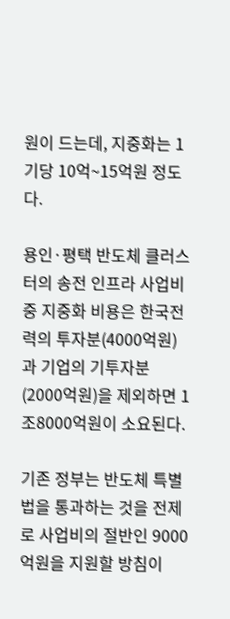원이 드는데, 지중화는 1기당 10억~15억원 정도다.

용인·평택 반도체 클러스터의 송전 인프라 사업비 중 지중화 비용은 한국전력의 투자분(4000억원)과 기업의 기투자분(2000억원)을 제외하면 1조8000억원이 소요된다.

기존 정부는 반도체 특별법을 통과하는 것을 전제로 사업비의 절반인 9000억원을 지원할 방침이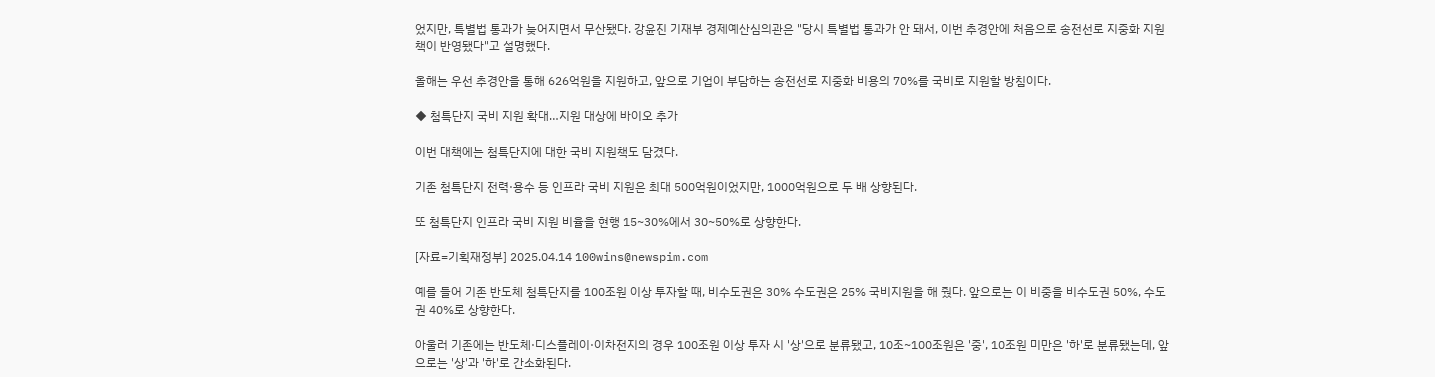었지만, 특별법 통과가 늦어지면서 무산됐다. 강윤진 기재부 경제예산심의관은 "당시 특별법 통과가 안 돼서, 이번 추경안에 처음으로 송전선로 지중화 지원책이 반영됐다"고 설명했다.

올해는 우선 추경안을 통해 626억원을 지원하고, 앞으로 기업이 부담하는 송전선로 지중화 비용의 70%를 국비로 지원할 방침이다.

◆ 첨특단지 국비 지원 확대…지원 대상에 바이오 추가

이번 대책에는 첨특단지에 대한 국비 지원책도 담겼다.

기존 첨특단지 전력·용수 등 인프라 국비 지원은 최대 500억원이었지만, 1000억원으로 두 배 상향된다.

또 첨특단지 인프라 국비 지원 비율을 현행 15~30%에서 30~50%로 상향한다.

[자료=기획재정부] 2025.04.14 100wins@newspim.com

예를 들어 기존 반도체 첨특단지를 100조원 이상 투자할 때, 비수도권은 30% 수도권은 25% 국비지원을 해 줬다. 앞으로는 이 비중을 비수도권 50%, 수도권 40%로 상향한다.

아울러 기존에는 반도체·디스플레이·이차전지의 경우 100조원 이상 투자 시 '상'으로 분류됐고, 10조~100조원은 '중', 10조원 미만은 '하'로 분류됐는데, 앞으로는 '상'과 '하'로 간소화된다.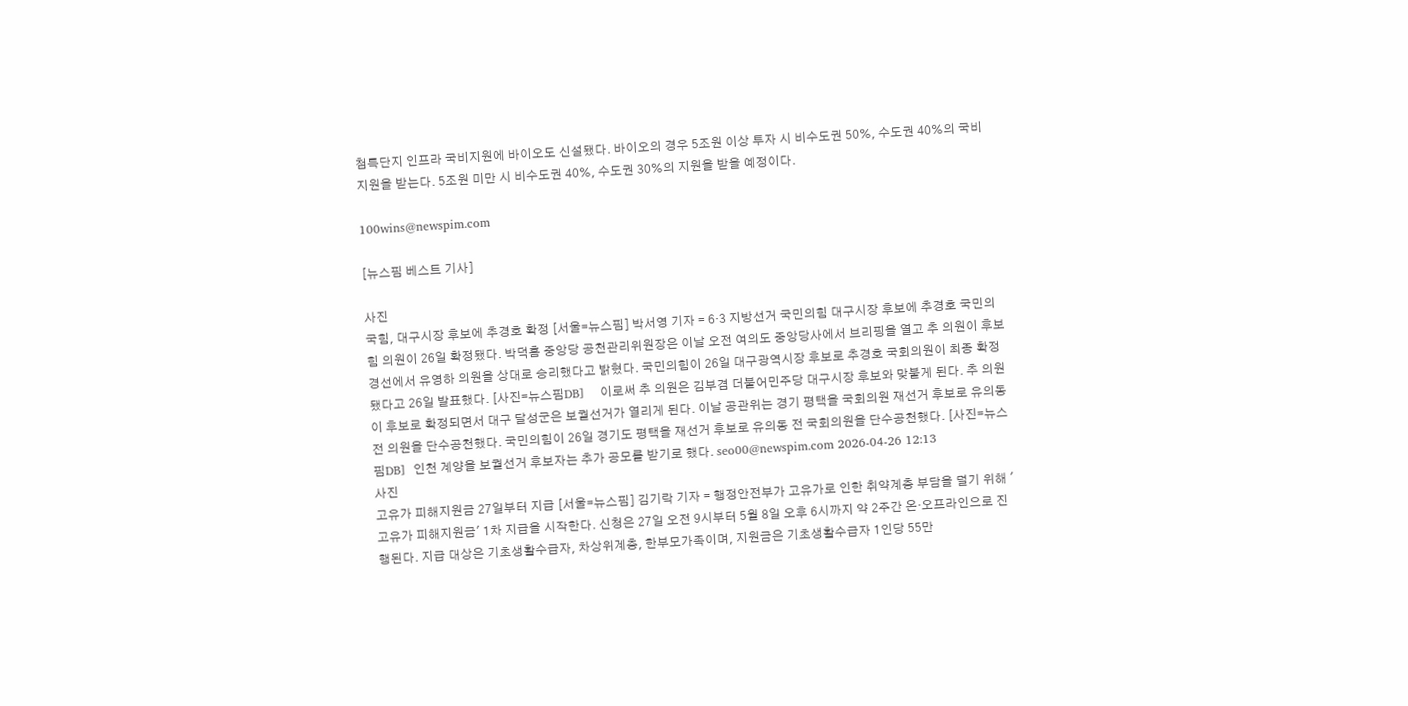첨특단지 인프라 국비지원에 바이오도 신설됐다. 바이오의 경우 5조원 이상 투자 시 비수도권 50%, 수도권 40%의 국비지원을 받는다. 5조원 미만 시 비수도권 40%, 수도권 30%의 지원을 받을 예정이다.

100wins@newspim.com

[뉴스핌 베스트 기사]

사진
국힘, 대구시장 후보에 추경호 확정 [서울=뉴스핌] 박서영 기자 = 6·3 지방선거 국민의힘 대구시장 후보에 추경호 국민의힘 의원이 26일 확정됐다. 박덕흠 중앙당 공천관리위원장은 이날 오전 여의도 중앙당사에서 브리핑을 열고 추 의원이 후보 경선에서 유영하 의원을 상대로 승리했다고 밝혔다. 국민의힘이 26일 대구광역시장 후보로 추경호 국회의원이 최종 확정됐다고 26일 발표했다. [사진=뉴스핌DB]    이로써 추 의원은 김부겸 더불어민주당 대구시장 후보와 맞붙게 된다. 추 의원이 후보로 확정되면서 대구 달성군은 보궐선거가 열리게 된다. 이날 공관위는 경기 평택을 국회의원 재선거 후보로 유의동 전 의원을 단수공천했다. 국민의힘이 26일 경기도 평택을 재선거 후보로 유의동 전 국회의원을 단수공천했다. [사진=뉴스핌DB]  인천 계양을 보궐선거 후보자는 추가 공모를 받기로 했다. seo00@newspim.com 2026-04-26 12:13
사진
고유가 피해지원금 27일부터 지급 [서울=뉴스핌] 김기락 기자 = 행정안전부가 고유가로 인한 취약계층 부담을 덜기 위해 '고유가 피해지원금' 1차 지급을 시작한다. 신청은 27일 오전 9시부터 5월 8일 오후 6시까지 약 2주간 온·오프라인으로 진행된다. 지급 대상은 기초생활수급자, 차상위계층, 한부모가족이며, 지원금은 기초생활수급자 1인당 55만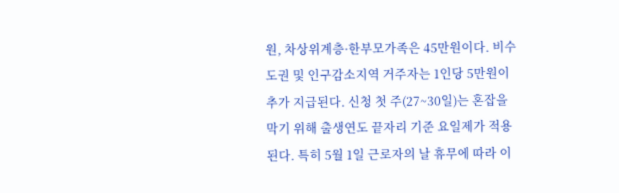원, 차상위계층·한부모가족은 45만원이다. 비수도권 및 인구감소지역 거주자는 1인당 5만원이 추가 지급된다. 신청 첫 주(27~30일)는 혼잡을 막기 위해 출생연도 끝자리 기준 요일제가 적용된다. 특히 5월 1일 근로자의 날 휴무에 따라 이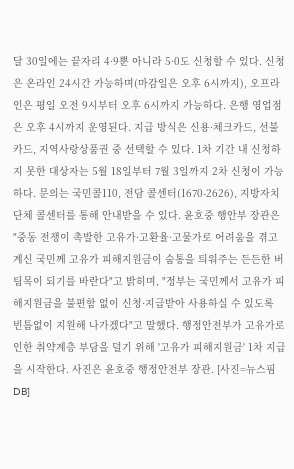달 30일에는 끝자리 4·9뿐 아니라 5·0도 신청할 수 있다. 신청은 온라인 24시간 가능하며(마감일은 오후 6시까지), 오프라인은 평일 오전 9시부터 오후 6시까지 가능하다. 은행 영업점은 오후 4시까지 운영된다. 지급 방식은 신용·체크카드, 선불카드, 지역사랑상품권 중 선택할 수 있다. 1차 기간 내 신청하지 못한 대상자는 5월 18일부터 7월 3일까지 2차 신청이 가능하다. 문의는 국민콜110, 전담 콜센터(1670-2626), 지방자치단체 콜센터를 통해 안내받을 수 있다. 윤호중 행안부 장관은 "중동 전쟁이 촉발한 고유가·고환율·고물가로 어려움을 겪고 계신 국민께 고유가 피해지원금이 숨통을 틔워주는 든든한 버팀목이 되기를 바란다"고 밝히며, "정부는 국민께서 고유가 피해지원금을 불편함 없이 신청·지급받아 사용하실 수 있도록 빈틈없이 지원해 나가겠다"고 말했다. 행정안전부가 고유가로 인한 취약계층 부담을 덜기 위해 '고유가 피해지원금' 1차 지급을 시작한다. 사진은 윤호중 행정안전부 장관. [사진=뉴스핌DB]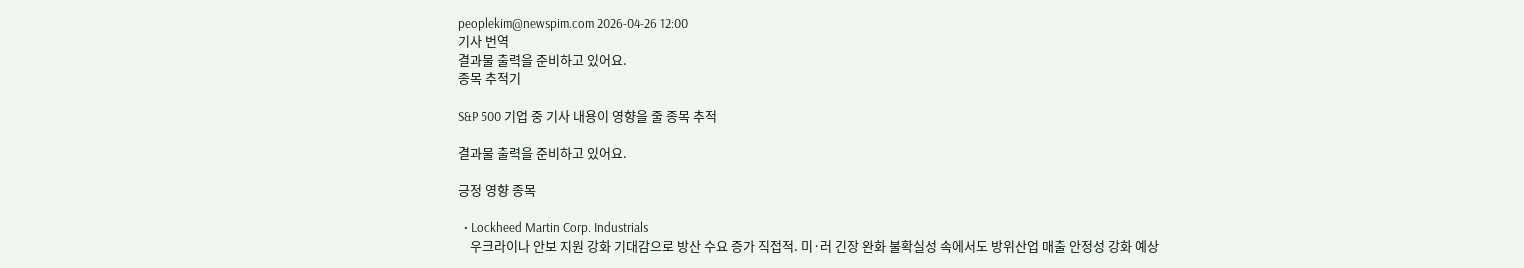peoplekim@newspim.com 2026-04-26 12:00
기사 번역
결과물 출력을 준비하고 있어요.
종목 추적기

S&P 500 기업 중 기사 내용이 영향을 줄 종목 추적

결과물 출력을 준비하고 있어요.

긍정 영향 종목

  • Lockheed Martin Corp. Industrials
    우크라이나 안보 지원 강화 기대감으로 방산 수요 증가 직접적. 미·러 긴장 완화 불확실성 속에서도 방위산업 매출 안정성 강화 예상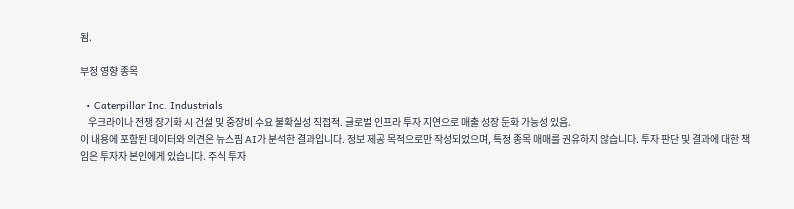됨.

부정 영향 종목

  • Caterpillar Inc. Industrials
    우크라이나 전쟁 장기화 시 건설 및 중장비 수요 불확실성 직접적. 글로벌 인프라 투자 지연으로 매출 성장 둔화 가능성 있음.
이 내용에 포함된 데이터와 의견은 뉴스핌 AI가 분석한 결과입니다. 정보 제공 목적으로만 작성되었으며, 특정 종목 매매를 권유하지 않습니다. 투자 판단 및 결과에 대한 책임은 투자자 본인에게 있습니다. 주식 투자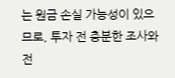는 원금 손실 가능성이 있으므로, 투자 전 충분한 조사와 전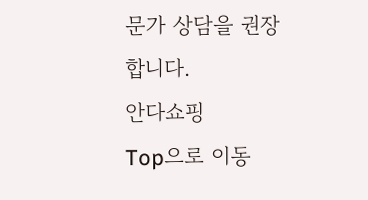문가 상담을 권장합니다.
안다쇼핑
Top으로 이동